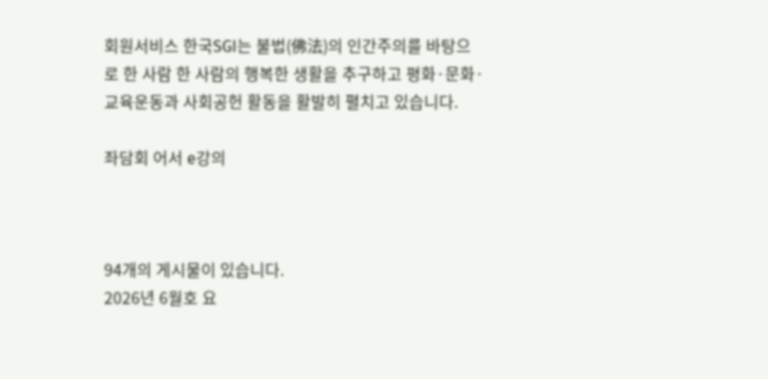회원서비스 한국SGI는 불법(佛法)의 인간주의를 바탕으로 한 사람 한 사람의 행복한 생활을 추구하고 평화·문화·교육운동과 사회공헌 활동을 활발히 펼치고 있습니다.

좌담회 어서 e강의



94개의 게시물이 있습니다.
2026년 6월호 요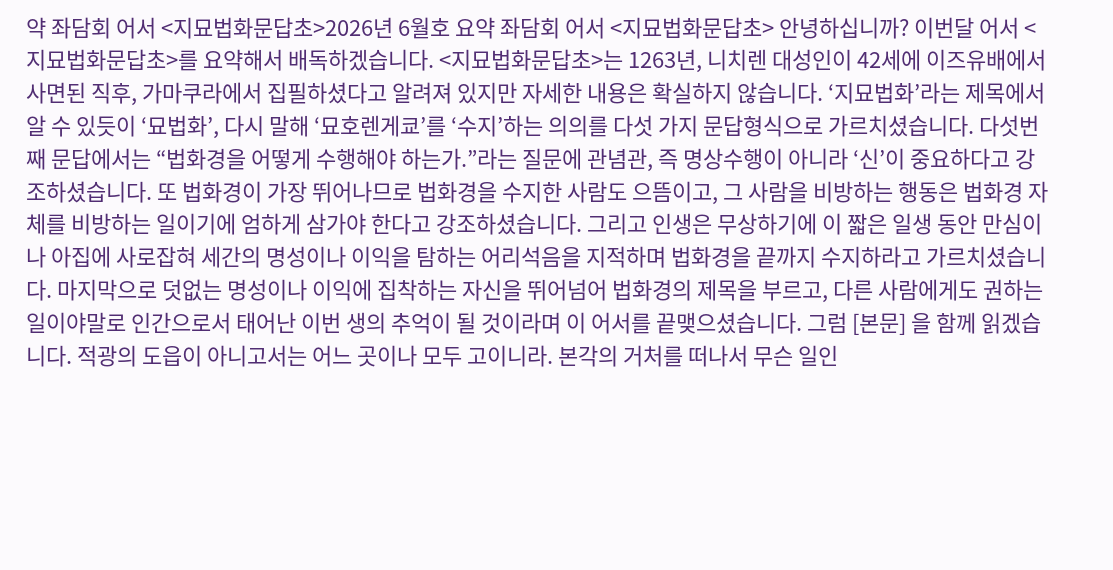약 좌담회 어서 <지묘법화문답초>2026년 6월호 요약 좌담회 어서 <지묘법화문답초> 안녕하십니까? 이번달 어서 <지묘법화문답초>를 요약해서 배독하겠습니다. <지묘법화문답초>는 1263년, 니치렌 대성인이 42세에 이즈유배에서 사면된 직후, 가마쿠라에서 집필하셨다고 알려져 있지만 자세한 내용은 확실하지 않습니다. ‘지묘법화’라는 제목에서 알 수 있듯이 ‘묘법화’, 다시 말해 ‘묘호렌게쿄’를 ‘수지’하는 의의를 다섯 가지 문답형식으로 가르치셨습니다. 다섯번째 문답에서는 “법화경을 어떻게 수행해야 하는가.”라는 질문에 관념관, 즉 명상수행이 아니라 ‘신’이 중요하다고 강조하셨습니다. 또 법화경이 가장 뛰어나므로 법화경을 수지한 사람도 으뜸이고, 그 사람을 비방하는 행동은 법화경 자체를 비방하는 일이기에 엄하게 삼가야 한다고 강조하셨습니다. 그리고 인생은 무상하기에 이 짧은 일생 동안 만심이나 아집에 사로잡혀 세간의 명성이나 이익을 탐하는 어리석음을 지적하며 법화경을 끝까지 수지하라고 가르치셨습니다. 마지막으로 덧없는 명성이나 이익에 집착하는 자신을 뛰어넘어 법화경의 제목을 부르고, 다른 사람에게도 권하는 일이야말로 인간으로서 태어난 이번 생의 추억이 될 것이라며 이 어서를 끝맺으셨습니다. 그럼 [본문] 을 함께 읽겠습니다. 적광의 도읍이 아니고서는 어느 곳이나 모두 고이니라. 본각의 거처를 떠나서 무슨 일인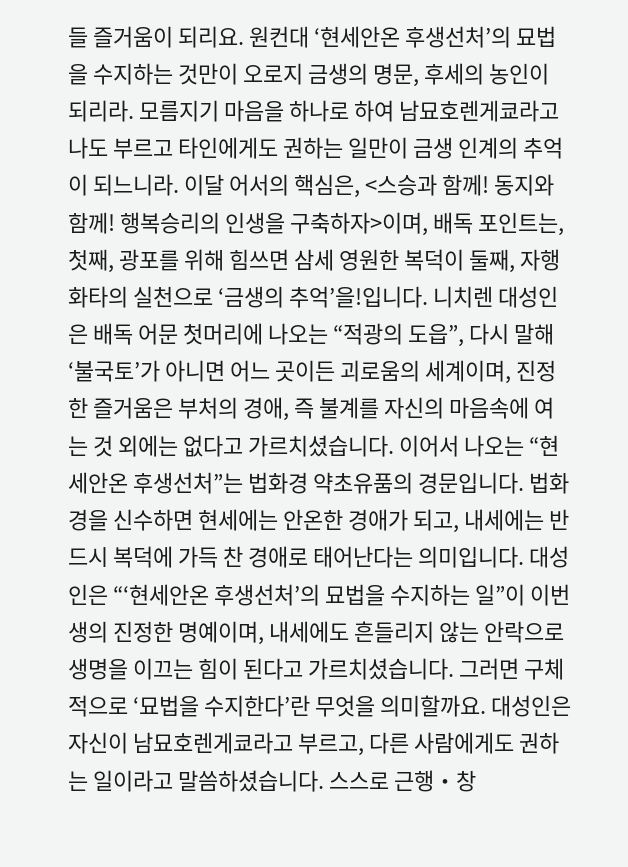들 즐거움이 되리요. 원컨대 ‘현세안온 후생선처’의 묘법을 수지하는 것만이 오로지 금생의 명문, 후세의 농인이 되리라. 모름지기 마음을 하나로 하여 남묘호렌게쿄라고 나도 부르고 타인에게도 권하는 일만이 금생 인계의 추억이 되느니라. 이달 어서의 핵심은, <스승과 함께! 동지와 함께! 행복승리의 인생을 구축하자>이며, 배독 포인트는, 첫째, 광포를 위해 힘쓰면 삼세 영원한 복덕이 둘째, 자행화타의 실천으로 ‘금생의 추억’을!입니다. 니치렌 대성인은 배독 어문 첫머리에 나오는 “적광의 도읍”, 다시 말해 ‘불국토’가 아니면 어느 곳이든 괴로움의 세계이며, 진정한 즐거움은 부처의 경애, 즉 불계를 자신의 마음속에 여는 것 외에는 없다고 가르치셨습니다. 이어서 나오는 “현세안온 후생선처”는 법화경 약초유품의 경문입니다. 법화경을 신수하면 현세에는 안온한 경애가 되고, 내세에는 반드시 복덕에 가득 찬 경애로 태어난다는 의미입니다. 대성인은 “‘현세안온 후생선처’의 묘법을 수지하는 일”이 이번 생의 진정한 명예이며, 내세에도 흔들리지 않는 안락으로 생명을 이끄는 힘이 된다고 가르치셨습니다. 그러면 구체적으로 ‘묘법을 수지한다’란 무엇을 의미할까요. 대성인은 자신이 남묘호렌게쿄라고 부르고, 다른 사람에게도 권하는 일이라고 말씀하셨습니다. 스스로 근행・창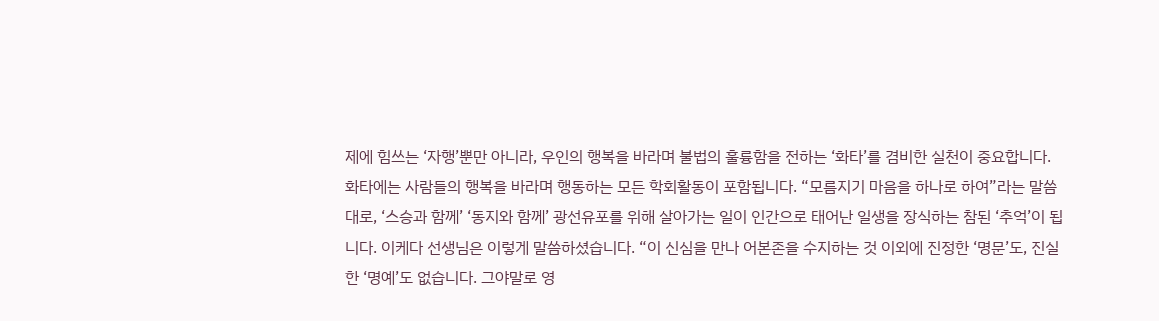제에 힘쓰는 ‘자행’뿐만 아니라, 우인의 행복을 바라며 불법의 훌륭함을 전하는 ‘화타’를 겸비한 실천이 중요합니다. 화타에는 사람들의 행복을 바라며 행동하는 모든 학회활동이 포함됩니다. “모름지기 마음을 하나로 하여”라는 말씀대로, ‘스승과 함께’ ‘동지와 함께’ 광선유포를 위해 살아가는 일이 인간으로 태어난 일생을 장식하는 참된 ‘추억’이 됩니다. 이케다 선생님은 이렇게 말씀하셨습니다. “이 신심을 만나 어본존을 수지하는 것 이외에 진정한 ‘명문’도, 진실한 ‘명예’도 없습니다. 그야말로 영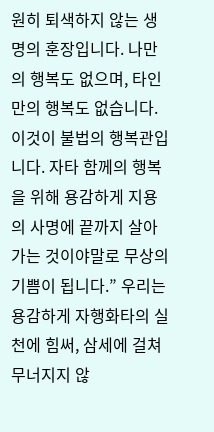원히 퇴색하지 않는 생명의 훈장입니다. 나만의 행복도 없으며, 타인만의 행복도 없습니다. 이것이 불법의 행복관입니다. 자타 함께의 행복을 위해 용감하게 지용의 사명에 끝까지 살아가는 것이야말로 무상의 기쁨이 됩니다.” 우리는 용감하게 자행화타의 실천에 힘써, 삼세에 걸쳐 무너지지 않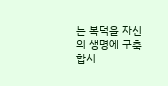는 복덕을 자신의 생명에 구축합시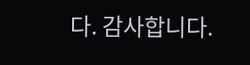다. 감사합니다.